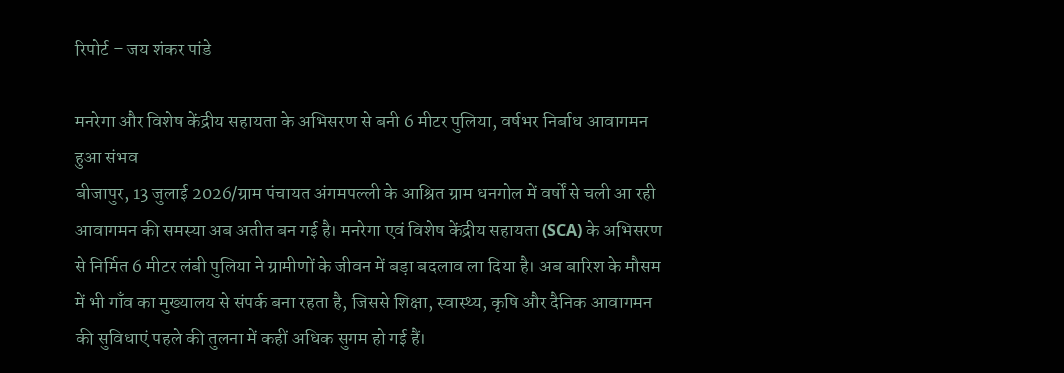रिपोर्ट – जय शंकर पांडे

मनरेगा और विशेष केंद्रीय सहायता के अभिसरण से बनी 6 मीटर पुलिया, वर्षभर निर्बाध आवागमन हुआ संभव
बीजापुर, 13 जुलाई 2026/ग्राम पंचायत अंगमपल्ली के आश्रित ग्राम धनगोल में वर्षों से चली आ रही आवागमन की समस्या अब अतीत बन गई है। मनरेगा एवं विशेष केंद्रीय सहायता (SCA) के अभिसरण से निर्मित 6 मीटर लंबी पुलिया ने ग्रामीणों के जीवन में बड़ा बदलाव ला दिया है। अब बारिश के मौसम में भी गाँव का मुख्यालय से संपर्क बना रहता है, जिससे शिक्षा, स्वास्थ्य, कृषि और दैनिक आवागमन की सुविधाएं पहले की तुलना में कहीं अधिक सुगम हो गई हैं।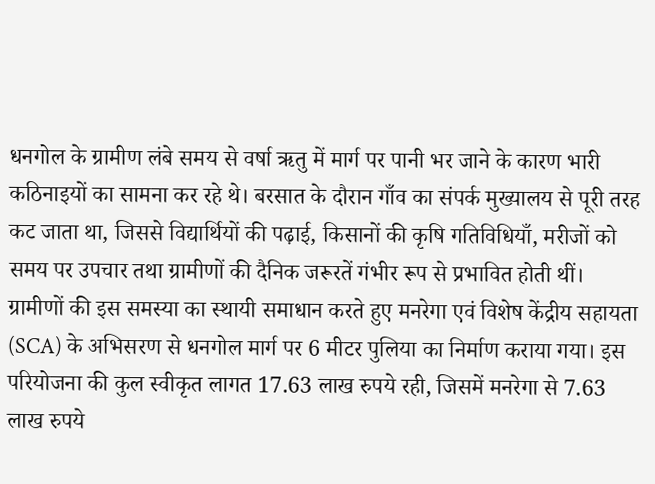धनगोल के ग्रामीण लंबे समय से वर्षा ऋतु में मार्ग पर पानी भर जाने के कारण भारी कठिनाइयों का सामना कर रहे थे। बरसात के दौरान गाँव का संपर्क मुख्यालय से पूरी तरह कट जाता था, जिससे विद्यार्थियों की पढ़ाई, किसानों की कृषि गतिविधियाँ, मरीजों को समय पर उपचार तथा ग्रामीणों की दैनिक जरूरतें गंभीर रूप से प्रभावित होती थीं।
ग्रामीणों की इस समस्या का स्थायी समाधान करते हुए मनरेगा एवं विशेष केंद्रीय सहायता (SCA) के अभिसरण से धनगोल मार्ग पर 6 मीटर पुलिया का निर्माण कराया गया। इस परियोजना की कुल स्वीकृत लागत 17.63 लाख रुपये रही, जिसमें मनरेगा से 7.63 लाख रुपये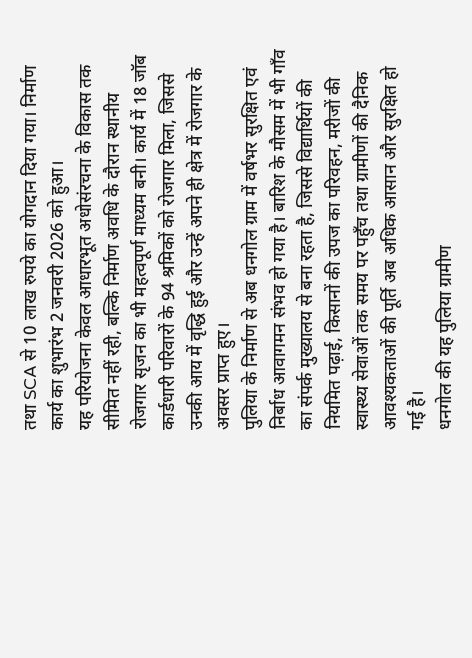तथा SCA से 10 लाख रुपये का योगदान दिया गया। निर्माण कार्य का शुभारंभ 2 जनवरी 2026 को हुआ।
यह परियोजना केवल आधारभूत अधोसंरचना के विकास तक सीमित नहीं रही, बल्कि निर्माण अवधि के दौरान स्थानीय रोजगार सृजन का भी महत्वपूर्ण माध्यम बनी। कार्य में 18 जॉब कार्डधारी परिवारों के 94 श्रमिकों को रोजगार मिला, जिससे उनकी आय में वृद्धि हुई और उन्हें अपने ही क्षेत्र में रोजगार के अवसर प्राप्त हुए।
पुलिया के निर्माण से अब धनगोल ग्राम में वर्षभर सुरक्षित एवं निर्बाध आवागमन संभव हो गया है। बारिश के मौसम में भी गाँव का संपर्क मुख्यालय से बना रहता है, जिससे विद्यार्थियों की नियमित पढ़ाई, किसानों की उपज का परिवहन, मरीजों की स्वास्थ्य सेवाओं तक समय पर पहुँच तथा ग्रामीणों की दैनिक आवश्यकताओं की पूर्ति अब अधिक आसान और सुरक्षित हो गई है।
धनगोल की यह पुलिया ग्रामीण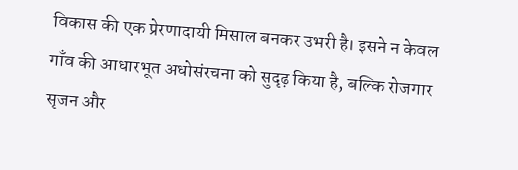विकास की एक प्रेरणादायी मिसाल बनकर उभरी है। इसने न केवल गाँव की आधारभूत अधोसंरचना को सुदृढ़ किया है, बल्कि रोजगार सृजन और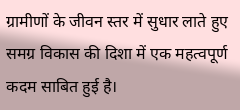ग्रामीणों के जीवन स्तर में सुधार लाते हुए समग्र विकास की दिशा में एक महत्वपूर्ण कदम साबित हुई है।